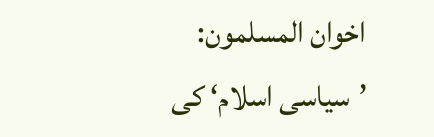اخوان المسلمون: ’سیاسی اسلام‘ کی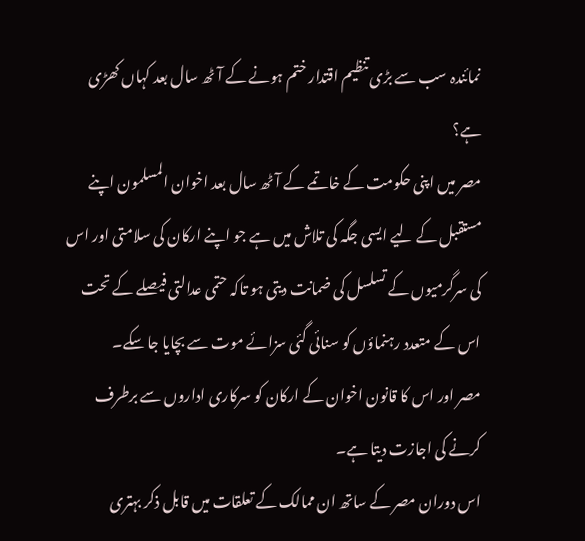نمائندہ سب سے بڑی تنظیم اقتدار ختم ہونے کے آٹھ سال بعد کہاں کھڑی ہے؟
مصر میں اپنی حکومت کے خاتمے کے آٹھ سال بعد اخوان المسلمون اپنے مستقبل کے لیے ایسی جگہ کی تلاش میں ہے جو اپنے ارکان کی سلامتی اور اس کی سرگرمیوں کے تسلسل کی ضمانت دیتی ہو تاکہ حتمی عدالتی فیصلے کے تحت اس کے متعدد رہنماؤں کو سنائی گئی سزائے موت سے بچایا جا سکے۔
مصر اور اس کا قانون اخوان کے ارکان کو سرکاری اداروں سے برطرف کرنے کی اجازت دیتا ہے۔
اس دوران مصر کے ساتھ ان ممالک کے تعلقات میں قابل ذکر بہتری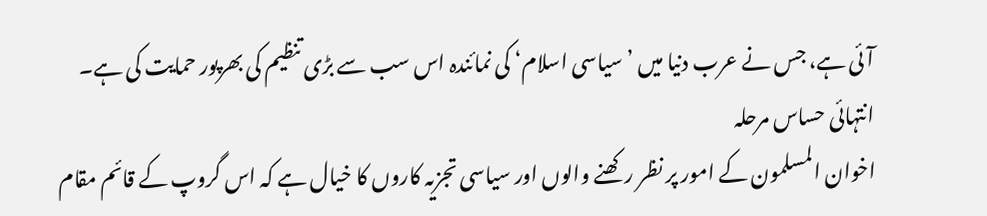آئی ہے، جس نے عرب دنیا میں ’سیاسی اسلام‘ کی نمائندہ اس سب سے بڑی تنظیم کی بھرپور حمایت کی ہے۔
انتہائی حساس مرحلہ
اخوان المسلمون کے امور پر نظر رکھنے والوں اور سیاسی تجزیہ کاروں کا خیال ہے کہ اس گروپ کے قائم مقام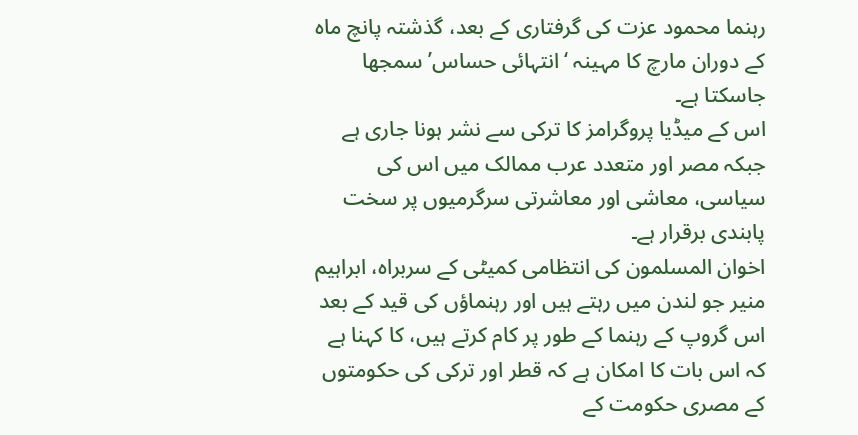رہنما محمود عزت کی گرفتاری کے بعد، گذشتہ پانچ ماہ کے دوران مارچ کا مہینہ ‘انتہائی حساس’ سمجھا جاسکتا ہے۔
اس کے میڈیا پروگرامز کا ترکی سے نشر ہونا جاری ہے جبکہ مصر اور متعدد عرب ممالک میں اس کی سیاسی، معاشی اور معاشرتی سرگرمیوں پر سخت پابندی برقرار ہے۔
اخوان المسلمون کی انتظامی کمیٹی کے سربراہ، ابراہیم منیر جو لندن میں رہتے ہیں اور رہنماؤں کی قید کے بعد اس گروپ کے رہنما کے طور پر کام کرتے ہیں، کا کہنا ہے کہ اس بات کا امکان ہے کہ قطر اور ترکی کی حکومتوں کے مصری حکومت کے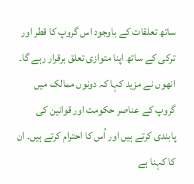ساتھ تعلقات کے باوجود اس گروپ کا قطر اور ترکی کے ساتھ اپنا متوازی تعلق برقرار رہے گا۔
انھوں نے مزید کہا کہ دونوں ممالک میں گروپ کے عناصر حکومت اور قوانین کی پابندی کرتے ہیں اور اُس کا احترام کرتے ہیں۔ ان کا کہنا ہے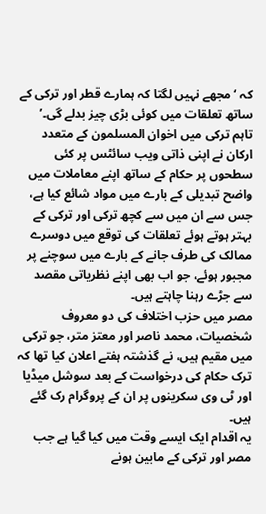کہ ‘مجھے نہیں لگتا کہ ہمارے قطر اور ترکی کے ساتھ تعلقات میں کوئی بڑی چیز بدلے گی۔’
تاہم ترکی میں اخوان المسلمون کے متعدد ارکان نے اپنی ذاتی ویب سائٹس پر کئی سطحوں پر حکام کے ساتھ اپنے معاملات میں واضح تبدیلی کے بارے میں مواد شائع کیا ہے، جس سے ان میں سے کچھ ترکی اور ترکی کے بہتر ہوتے ہوئے تعلقات کی توقع میں دوسرے ممالک کی طرف جانے کے بارے میں سوچنے پر مجبور ہوئے، جو اب بھی اپنے نظریاتی مقصد سے جڑے رہنا چاہتے ہیں۔
مصر میں حزب اختلاف کی دو معروف شخصیات، محمد ناصر اور معتز متر، جو ترکی میں مقیم ہیں، نے گذشتہ ہفتے اعلان کیا تھا کہ ترک حکام کی درخواست کے بعد سوشل میڈیا اور ٹی وی سکرینوں پر ان کے پروگرام رک گئے ہیں۔
یہ اقدام ایک ایسے وقت میں کیا گیا ہے جب مصر اور ترکی کے مابین ہونے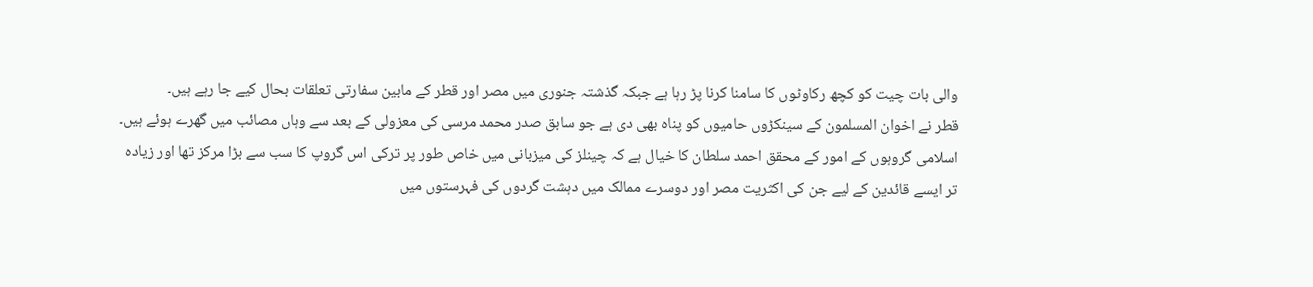والی بات چیت کو کچھ رکاوٹوں کا سامنا کرنا پڑ رہا ہے جبکہ گذشتہ جنوری میں مصر اور قطر کے مابین سفارتی تعلقات بحال کیے جا رہے ہیں۔
قطر نے اخوان المسلمون کے سینکڑوں حامیوں کو پناہ بھی دی ہے جو سابق صدر محمد مرسی کی معزولی کے بعد سے وہاں مصائب میں گھرے ہوئے ہیں۔
اسلامی گروہوں کے امور کے محقق احمد سلطان کا خیال ہے کہ چینلز کی میزبانی میں خاص طور پر ترکی اس گروپ کا سب سے بڑا مرکز تھا اور زیادہ تر ایسے قائدین کے لیے جن کی اکثریت مصر اور دوسرے ممالک میں دہشت گردوں کی فہرستوں میں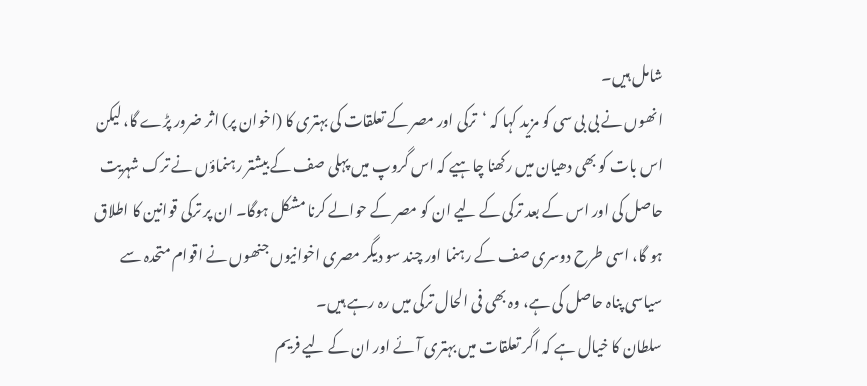شامل ہیں۔
انھوں نے بی بی سی کو مزید کہا کہ ‘ترکی اور مصر کے تعلقات کی بہتری کا (اخوان پر) اثر ضرور پڑے گا، لیکن اس بات کو بھی دھیان میں رکھنا چاہیے کہ اس گروپ میں پہلی صف کے بیشتر رہنماؤں نے ترک شہریت حاصل کی اور اس کے بعد ترکی کے لیے ان کو مصر کے حوالے کرنا مشکل ہوگا۔ ان پر ترکی قوانین کا اطلاق ہو گا، اسی طرح دوسری صف کے رہنما اور چند سو دیگر مصری اخوانیوں جنھوں نے اقوام متحدہ سے سیاسی پناہ حاصل کی ہے، وہ بھی فی الحال ترکی میں رہ رہے ہیں۔
سلطان کا خیال ہے کہ اگر تعلقات میں بہتری آئے اور ان کے لیے فریم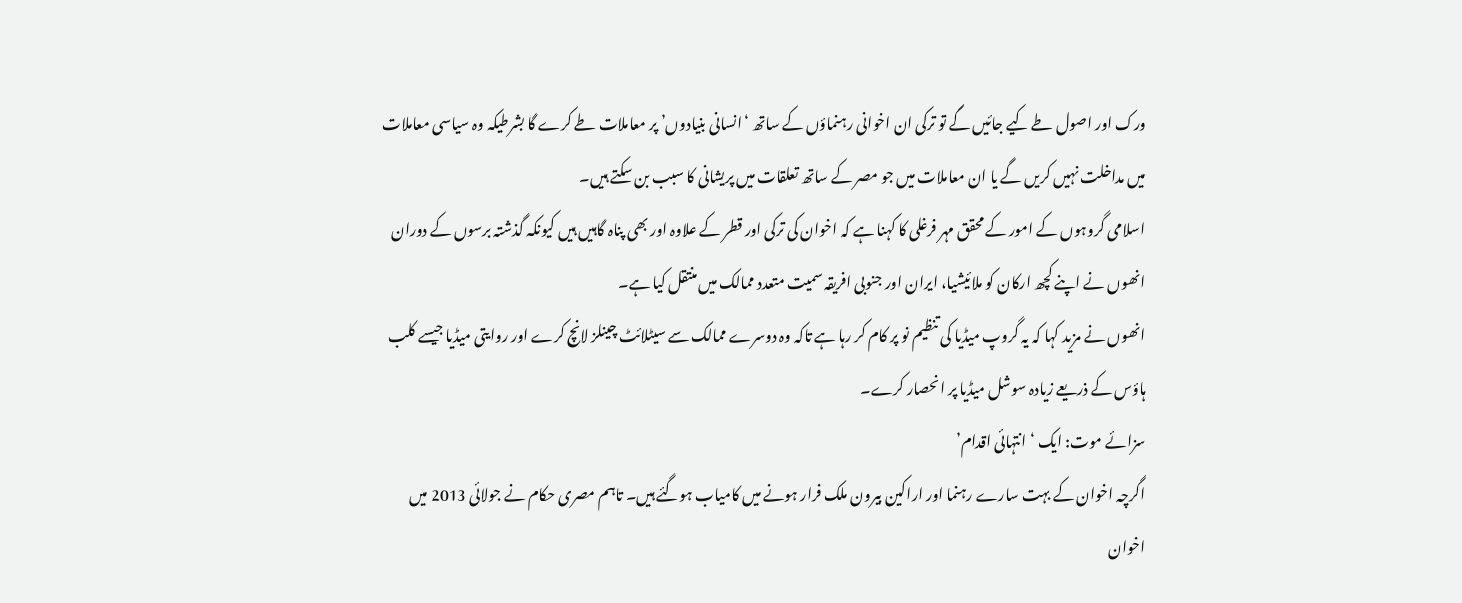ورک اور اصول طے کیے جائیں گے تو ترکی ان اخوانی رہنماؤں کے ساتھ ‘انسانی بنیادوں’ پر معاملات طے کرے گا بشرطیکہ وہ سیاسی معاملات میں مداخلت نہیں کریں گے یا ان معاملات میں جو مصر کے ساتھ تعلقات میں پریشانی کا سبب بن سکتے ہیں۔
اسلامی گروہوں کے امور کے محقق مہر فرغلی کا کہنا ہے کہ اخوان کی ترکی اور قطر کے علاوہ اور بھی پناہ گاہیں ہیں کیونکہ گذشتہ برسوں کے دوران انھوں نے اپنے کچھ ارکان کو ملائیشیا، ایران اور جنوبی افریقہ سمیت متعدد ممالک میں منتقل کیا ہے۔
انھوں نے مزید کہا کہ یہ گروپ میڈیا کی تنظیم نو پر کام کر رہا ہے تاکہ وہ دوسرے ممالک سے سیٹلائٹ چینلز لانچ کرے اور روایتی میڈیا جیسے کلب ہاؤس کے ذریعے زیادہ سوشل میڈیا پر انحصار کرے۔
سزائے موت: ایک ‘انتہائی اقدام’
اگرچہ اخوان کے بہت سارے رہنما اور اراکین بیرون ملک فرار ہونے میں کامیاب ہوگئے ہیں۔ تاہم مصری حکام نے جولائی 2013 میں اخوان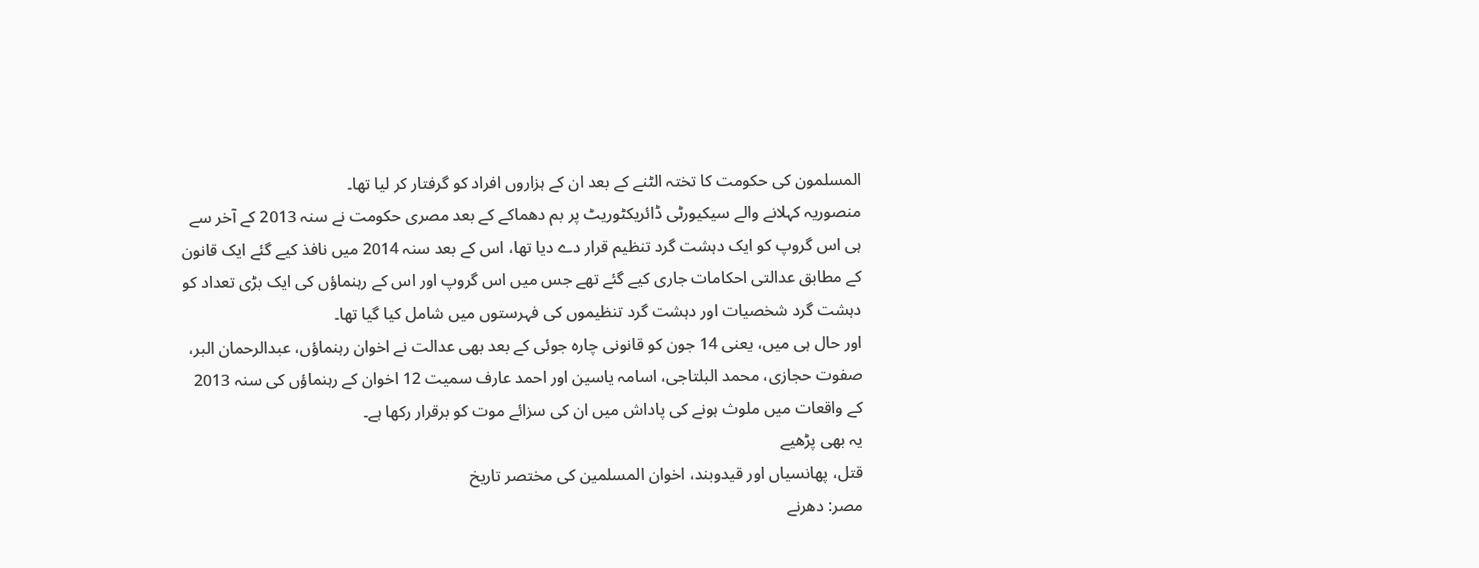المسلمون کی حکومت کا تختہ الٹنے کے بعد ان کے ہزاروں افراد کو گرفتار کر لیا تھا۔
منصوریہ کہلانے والے سیکیورٹی ڈائریکٹوریٹ پر بم دھماکے کے بعد مصری حکومت نے سنہ 2013 کے آخر سے ہی اس گروپ کو ایک دہشت گرد تنظیم قرار دے دیا تھا، اس کے بعد سنہ 2014 میں نافذ کیے گئے ایک قانون کے مطابق عدالتی احکامات جاری کیے گئے تھے جس میں اس گروپ اور اس کے رہنماؤں کی ایک بڑی تعداد کو دہشت گرد شخصیات اور دہشت گرد تنظیموں کی فہرستوں میں شامل کیا گیا تھا۔
اور حال ہی میں، یعنی 14 جون کو قانونی چارہ جوئی کے بعد بھی عدالت نے اخوان رہنماؤں، عبدالرحمان البر، صفوت حجازی، محمد البلتاجی، اسامہ یاسین اور احمد عارف سمیت 12 اخوان کے رہنماؤں کی سنہ 2013 کے واقعات میں ملوث ہونے کی پاداش میں ان کی سزائے موت کو برقرار رکھا ہے۔
یہ بھی پڑھیے
قتل، پھانسیاں اور قیدوبند، اخوان المسلمین کی مختصر تاریخ
مصر: دھرنے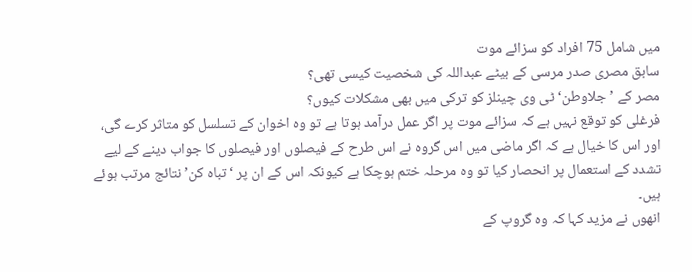میں شامل 75 افراد کو سزائے موت
سابق مصری صدر مرسی کے بیٹے عبداللہ کی شخصیت کیسی تھی؟
مصر کے ’جلاوطن‘ ٹی وی چینلز کو ترکی میں بھی مشکلات کیوں؟
فرغلی کو توقع نہیں ہے کہ سزائے موت پر اگر عمل درآمد ہوتا ہے تو وہ اخوان کے تسلسل کو متاثر کرے گی، اور اس کا خیال ہے کہ اگر ماضی میں اس گروہ نے اس طرح کے فیصلوں اور فیصلوں کا جواب دینے کے لیے تشدد کے استعمال پر انحصار کیا تو وہ مرحلہ ختم ہوچکا ہے کیونکہ اس کے ان پر ‘تباہ کن’ نتائج مرتب ہوئے ہیں۔
انھوں نے مزید کہا کہ وہ گروپ کے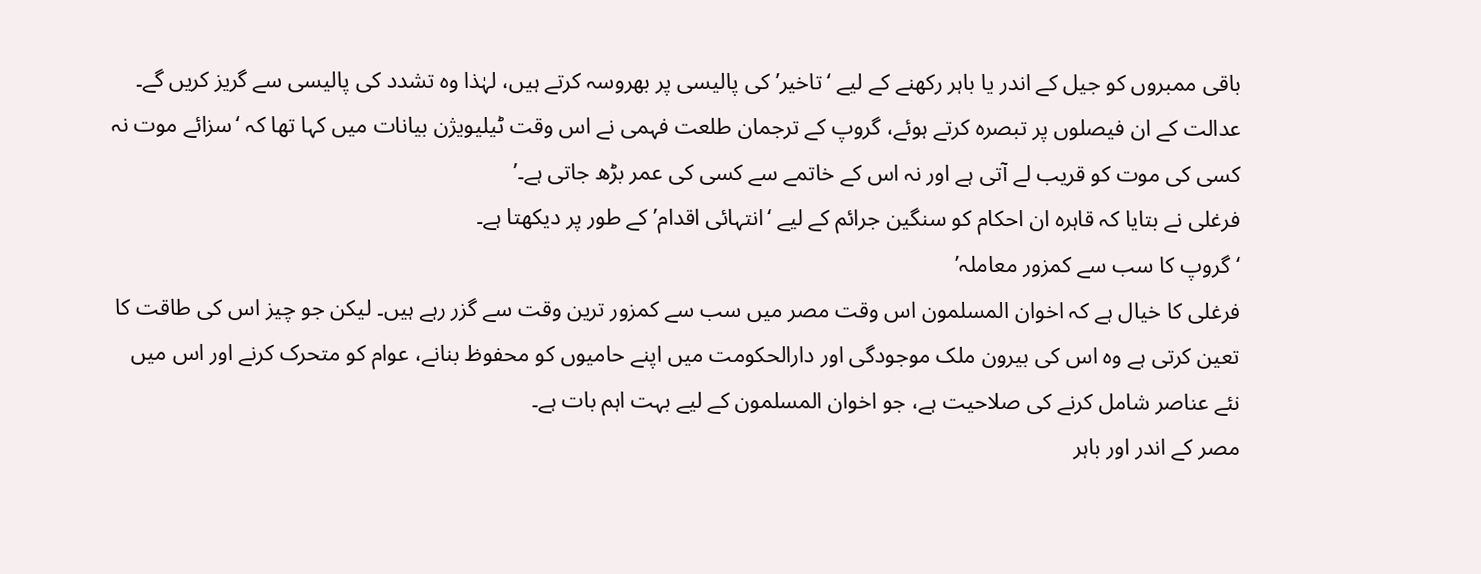باقی ممبروں کو جیل کے اندر یا باہر رکھنے کے لیے ‘تاخیر’ کی پالیسی پر بھروسہ کرتے ہیں، لہٰذا وہ تشدد کی پالیسی سے گریز کریں گے۔
عدالت کے ان فیصلوں پر تبصرہ کرتے ہوئے، گروپ کے ترجمان طلعت فہمی نے اس وقت ٹیلیویژن بیانات میں کہا تھا کہ ‘سزائے موت نہ کسی کی موت کو قریب لے آتی ہے اور نہ اس کے خاتمے سے کسی کی عمر بڑھ جاتی ہے۔’
فرغلی نے بتایا کہ قاہرہ ان احکام کو سنگین جرائم کے لیے ‘انتہائی اقدام’ کے طور پر دیکھتا ہے۔
‘گروپ کا سب سے کمزور معاملہ’
فرغلی کا خیال ہے کہ اخوان المسلمون اس وقت مصر میں سب سے کمزور ترین وقت سے گزر رہے ہیں۔ لیکن جو چیز اس کی طاقت کا تعین کرتی ہے وہ اس کی بیرون ملک موجودگی اور دارالحکومت میں اپنے حامیوں کو محفوظ بنانے، عوام کو متحرک کرنے اور اس میں نئے عناصر شامل کرنے کی صلاحیت ہے، جو اخوان المسلمون کے لیے بہت اہم بات ہے۔
مصر کے اندر اور باہر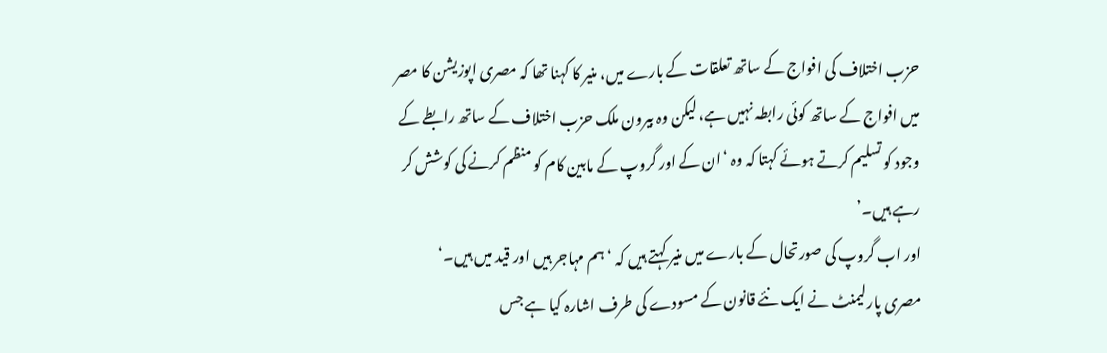حزب اختلاف کی افواج کے ساتھ تعلقات کے بارے میں، منیر کا کہنا تھا کہ مصری اپوزیشن کا مصر میں افواج کے ساتھ کوئی رابطہ نہیں ہے، لیکن وہ بیرون ملک حزب اختلاف کے ساتھ رابطے کے وجود کو تسلیم کرتے ہوئے کہتا کہ وہ ‘ان کے اور گروپ کے مابین کام کو منظم کرنے کی کوشش کر رہے ہیں۔’
اور اب گروپ کی صورتحال کے بارے میں منیر کہتے ہیں کہ ‘ہم مہاجر ہیں اور قید میں ہیں۔‘
مصری پارلیمنٹ نے ایک نئے قانون کے مسودے کی طرف اشارہ کیا ہے جس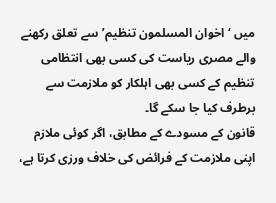میں ‘اخوان المسلمون تنظیم’ سے تعلق رکھنے والے مصری ریاست کی کسی بھی انتظامی تنظیم کے کسی بھی اہلکار کو ملازمت سے برطرف کیا جا سکے گا۔
قانون کے مسودے کے مطابق، اگر کوئی ملازم اپنی ملازمت کے فرائض کی خلاف ورزی کرتا ہے،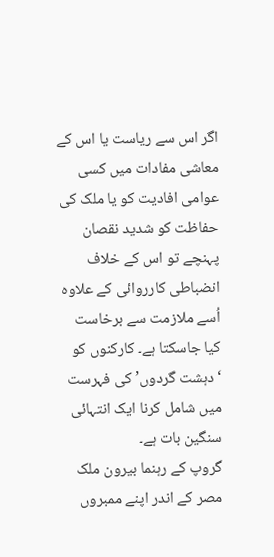اگر اس سے ریاست یا اس کے معاشی مفادات میں کسی عوامی افادیت کو یا ملک کی حفاظت کو شدید نقصان پہنچے تو اس کے خلاف انضباطی کارروائی کے علاوہ اُسے ملازمت سے برخاست کیا جاسکتا ہے۔ کارکنوں کو ‘دہشت گردوں’ کی فہرست میں شامل کرنا ایک انتہائی سنگین بات ہے۔
گروپ کے رہنما بیرون ملک مصر کے اندر اپنے ممبروں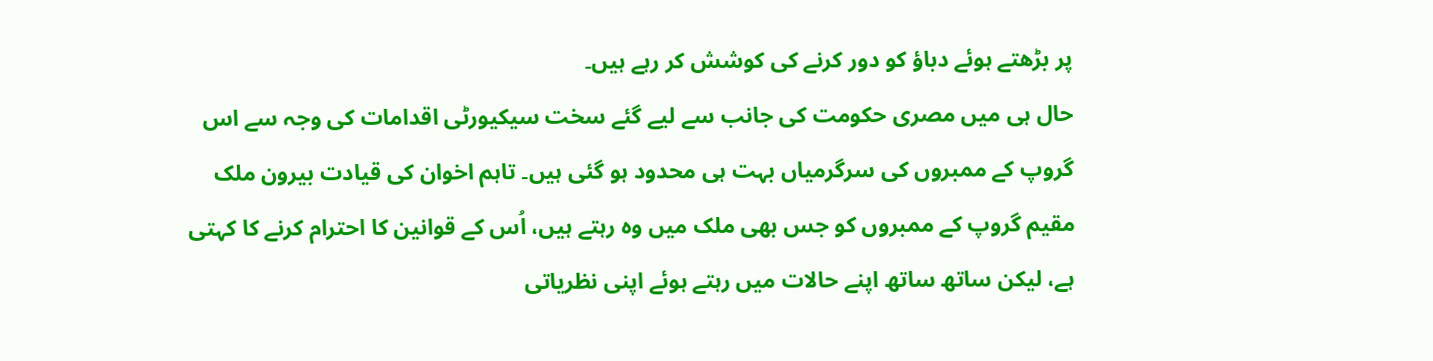پر بڑھتے ہوئے دباؤ کو دور کرنے کی کوشش کر رہے ہیں۔
حال ہی میں مصری حکومت کی جانب سے لیے گئے سخت سیکیورٹی اقدامات کی وجہ سے اس گروپ کے ممبروں کی سرگرمیاں بہت ہی محدود ہو گئی ہیں۔ تاہم اخوان کی قیادت بیرون ملک مقیم گروپ کے ممبروں کو جس بھی ملک میں وہ رہتے ہیں، اُس کے قوانین کا احترام کرنے کا کہتی ہے، لیکن ساتھ ساتھ اپنے حالات میں رہتے ہوئے اپنی نظریاتی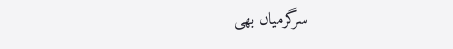سرگرمیاں بھی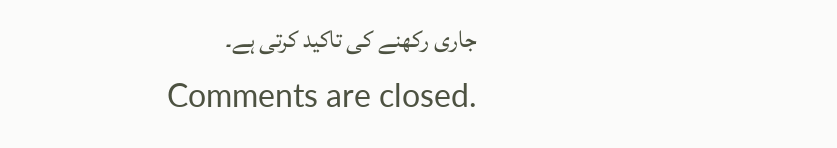جاری رکھنے کی تاکید کرتی ہے۔
Comments are closed.